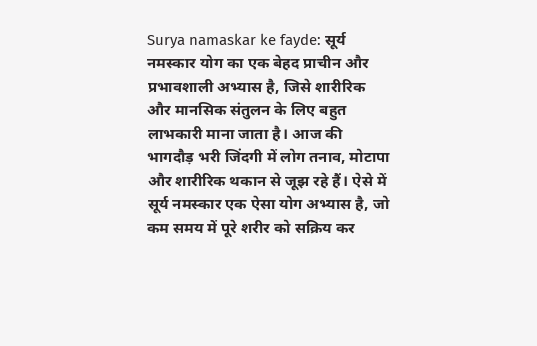Surya namaskar ke fayde: सूर्य नमस्कार योग का एक बेहद प्राचीन और प्रभावशाली अभ्यास है, जिसे शारीरिक और मानसिक संतुलन के लिए बहुत लाभकारी माना जाता है। आज की भागदौड़ भरी जिंदगी में लोग तनाव, मोटापा और शारीरिक थकान से जूझ रहे हैं। ऐसे में सूर्य नमस्कार एक ऐसा योग अभ्यास है, जो कम समय में पूरे शरीर को सक्रिय कर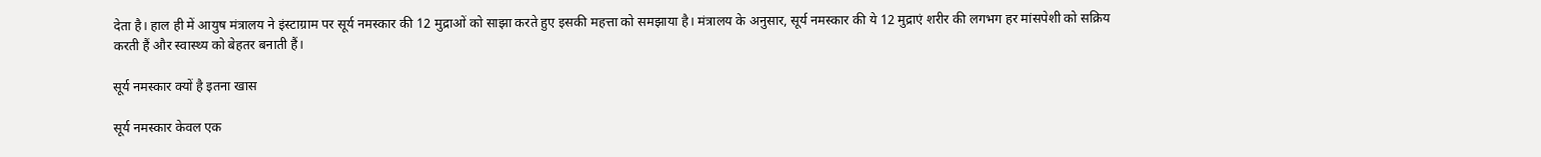देता है। हाल ही में आयुष मंत्रालय ने इंस्टाग्राम पर सूर्य नमस्कार की 12 मुद्राओं को साझा करते हुए इसकी महत्ता को समझाया है। मंत्रालय के अनुसार, सूर्य नमस्कार की ये 12 मुद्राएं शरीर की लगभग हर मांसपेशी को सक्रिय करती हैं और स्वास्थ्य को बेहतर बनाती हैं।

सूर्य नमस्कार क्यों है इतना खास

सूर्य नमस्कार केवल एक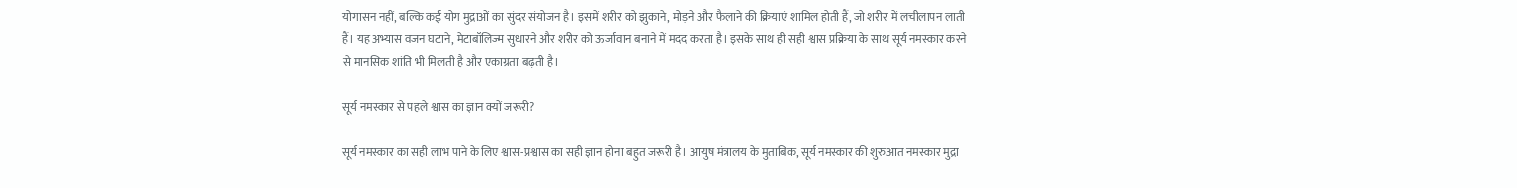योगासन नहीं, बल्कि कई योग मुद्राओं का सुंदर संयोजन है। इसमें शरीर को झुकाने, मोड़ने और फैलाने की क्रियाएं शामिल होती हैं, जो शरीर में लचीलापन लाती हैं। यह अभ्यास वजन घटाने, मेटाबॉलिज्म सुधारने और शरीर को ऊर्जावान बनाने में मदद करता है। इसके साथ ही सही श्वास प्रक्रिया के साथ सूर्य नमस्कार करने से मानसिक शांति भी मिलती है और एकाग्रता बढ़ती है।

सूर्य नमस्कार से पहले श्वास का ज्ञान क्यों जरूरी?

सूर्य नमस्कार का सही लाभ पाने के लिए श्वास-प्रश्वास का सही ज्ञान होना बहुत जरूरी है। आयुष मंत्रालय के मुताबिक, सूर्य नमस्कार की शुरुआत नमस्कार मुद्रा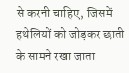से करनी चाहिए, जिसमें हथेलियों को जोड़कर छाती के सामने रखा जाता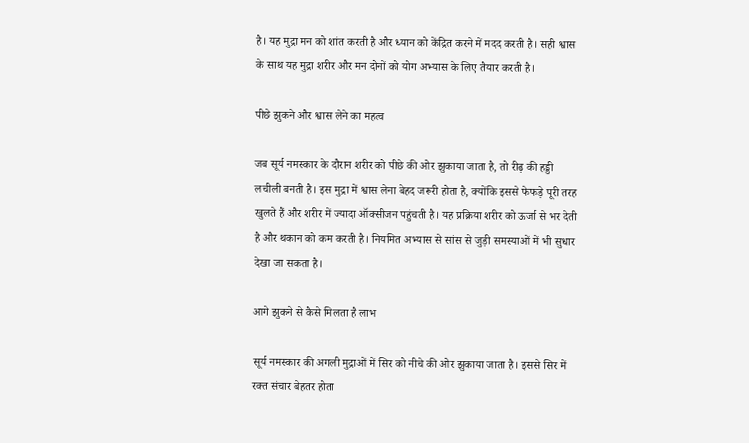है। यह मुद्रा मन को शांत करती है और ध्यान को केंद्रित करने में मदद करती है। सही श्वास के साथ यह मुद्रा शरीर और मन दोनों को योग अभ्यास के लिए तैयार करती है।

पीछे झुकने और श्वास लेने का महत्व

जब सूर्य नमस्कार के दौरान शरीर को पीछे की ओर झुकाया जाता है, तो रीढ़ की हड्डी लचीली बनती है। इस मुद्रा में श्वास लेना बेहद जरूरी होता है, क्योंकि इससे फेफड़े पूरी तरह खुलते हैं और शरीर में ज्यादा ऑक्सीजन पहुंचती है। यह प्रक्रिया शरीर को ऊर्जा से भर देती है और थकान को कम करती है। नियमित अभ्यास से सांस से जुड़ी समस्याओं में भी सुधार देखा जा सकता है।

आगे झुकने से कैसे मिलता है लाभ

सूर्य नमस्कार की अगली मुद्राओं में सिर को नीचे की ओर झुकाया जाता है। इससे सिर में रक्त संचार बेहतर होता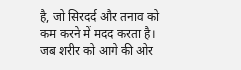है, जो सिरदर्द और तनाव को कम करने में मदद करता है। जब शरीर को आगे की ओर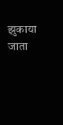झुकाया जाता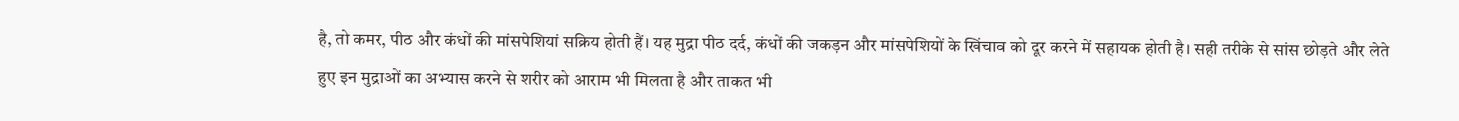है, तो कमर, पीठ और कंधों की मांसपेशियां सक्रिय होती हैं। यह मुद्रा पीठ दर्द, कंधों की जकड़न और मांसपेशियों के खिंचाव को दूर करने में सहायक होती है। सही तरीके से सांस छोड़ते और लेते हुए इन मुद्राओं का अभ्यास करने से शरीर को आराम भी मिलता है और ताकत भी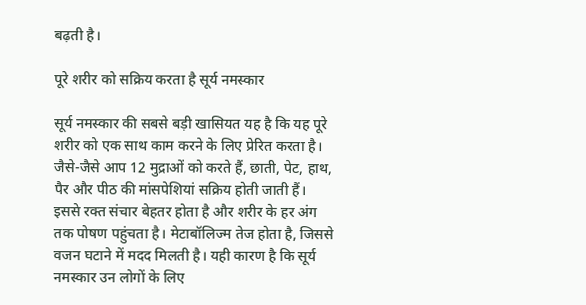बढ़ती है।

पूरे शरीर को सक्रिय करता है सूर्य नमस्कार

सूर्य नमस्कार की सबसे बड़ी खासियत यह है कि यह पूरे शरीर को एक साथ काम करने के लिए प्रेरित करता है। जैसे-जैसे आप 12 मुद्राओं को करते हैं, छाती, पेट, हाथ, पैर और पीठ की मांसपेशियां सक्रिय होती जाती हैं। इससे रक्त संचार बेहतर होता है और शरीर के हर अंग तक पोषण पहुंचता है। मेटाबॉलिज्म तेज होता है, जिससे वजन घटाने में मदद मिलती है। यही कारण है कि सूर्य नमस्कार उन लोगों के लिए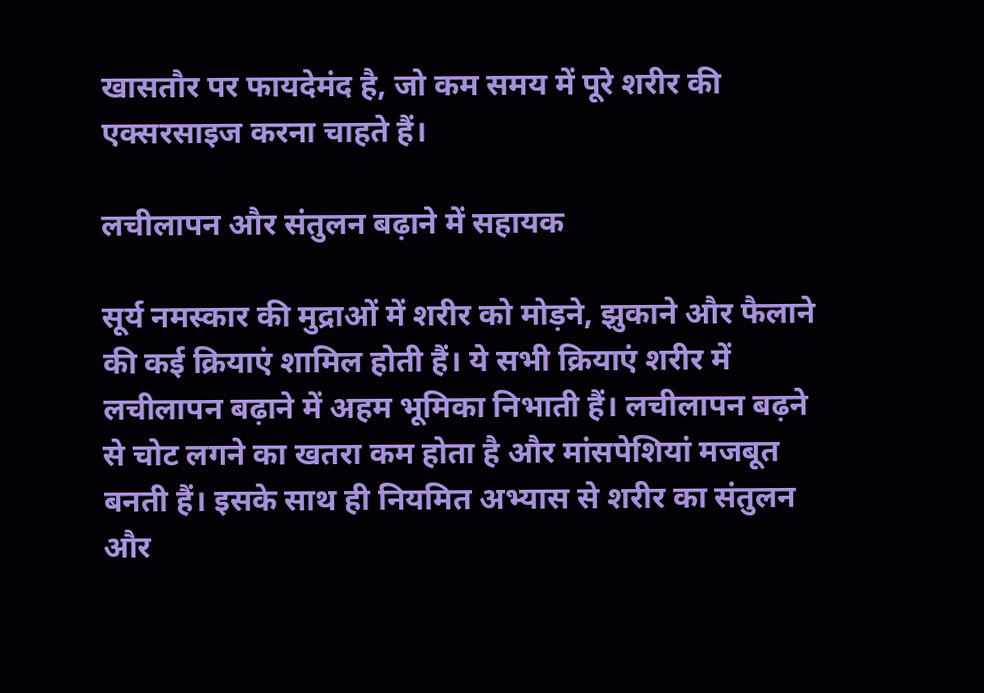खासतौर पर फायदेमंद है, जो कम समय में पूरे शरीर की एक्सरसाइज करना चाहते हैं।

लचीलापन और संतुलन बढ़ाने में सहायक

सूर्य नमस्कार की मुद्राओं में शरीर को मोड़ने, झुकाने और फैलाने की कई क्रियाएं शामिल होती हैं। ये सभी क्रियाएं शरीर में लचीलापन बढ़ाने में अहम भूमिका निभाती हैं। लचीलापन बढ़ने से चोट लगने का खतरा कम होता है और मांसपेशियां मजबूत बनती हैं। इसके साथ ही नियमित अभ्यास से शरीर का संतुलन और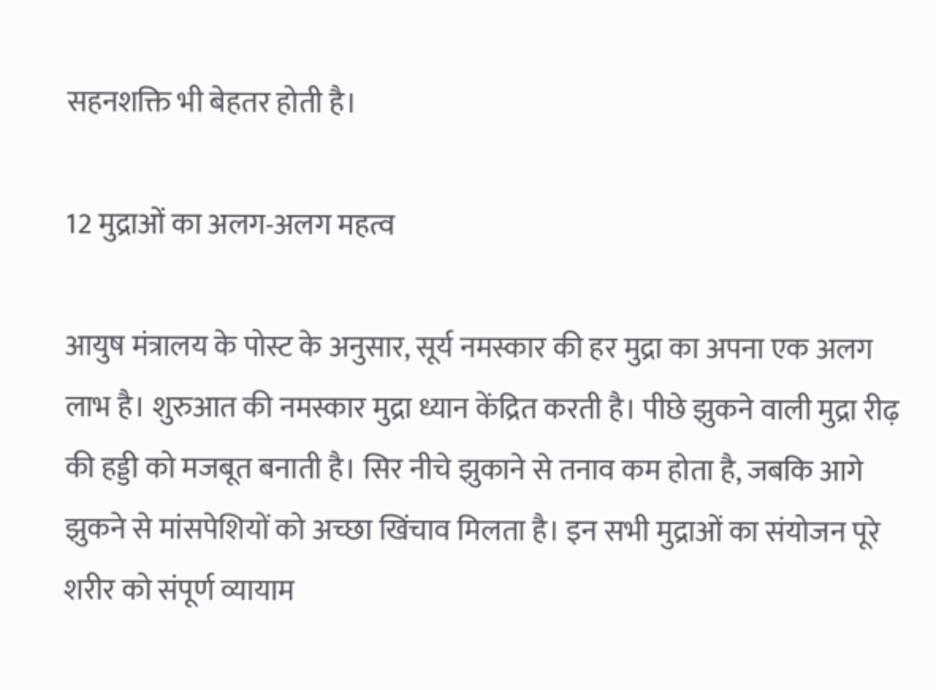सहनशक्ति भी बेहतर होती है।

12 मुद्राओं का अलग-अलग महत्व

आयुष मंत्रालय के पोस्ट के अनुसार, सूर्य नमस्कार की हर मुद्रा का अपना एक अलग लाभ है। शुरुआत की नमस्कार मुद्रा ध्यान केंद्रित करती है। पीछे झुकने वाली मुद्रा रीढ़ की हड्डी को मजबूत बनाती है। सिर नीचे झुकाने से तनाव कम होता है, जबकि आगे झुकने से मांसपेशियों को अच्छा खिंचाव मिलता है। इन सभी मुद्राओं का संयोजन पूरे शरीर को संपूर्ण व्यायाम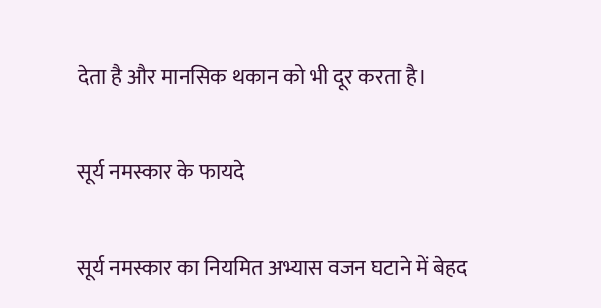देता है और मानसिक थकान को भी दूर करता है।

सूर्य नमस्कार के फायदे

सूर्य नमस्कार का नियमित अभ्यास वजन घटाने में बेहद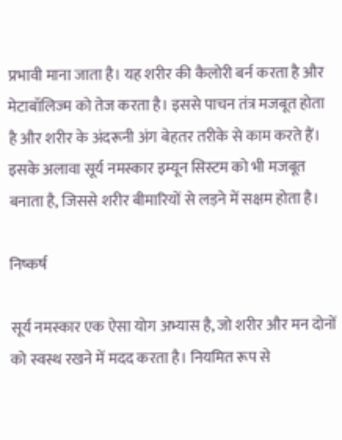प्रभावी माना जाता है। यह शरीर की कैलोरी बर्न करता है और मेटाबॉलिज्म को तेज करता है। इससे पाचन तंत्र मजबूत होता है और शरीर के अंदरूनी अंग बेहतर तरीके से काम करते हैं। इसके अलावा सूर्य नमस्कार इम्यून सिस्टम को भी मजबूत बनाता है, जिससे शरीर बीमारियों से लड़ने में सक्षम होता है।

निष्कर्ष

सूर्य नमस्कार एक ऐसा योग अभ्यास है, जो शरीर और मन दोनों को स्वस्थ रखने में मदद करता है। नियमित रूप से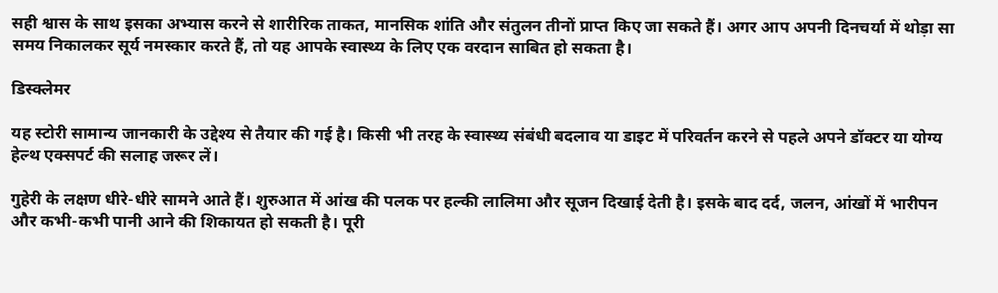सही श्वास के साथ इसका अभ्यास करने से शारीरिक ताकत, मानसिक शांति और संतुलन तीनों प्राप्त किए जा सकते हैं। अगर आप अपनी दिनचर्या में थोड़ा सा समय निकालकर सूर्य नमस्कार करते हैं, तो यह आपके स्वास्थ्य के लिए एक वरदान साबित हो सकता है।

डिस्क्लेमर

यह स्टोरी सामान्य जानकारी के उद्देश्य से तैयार की गई है। किसी भी तरह के स्वास्थ्य संबंधी बदलाव या डाइट में परिवर्तन करने से पहले अपने डॉक्टर या योग्य हेल्थ एक्सपर्ट की सलाह जरूर लें।

गुहेरी के लक्षण धीरे-धीरे सामने आते हैं। शुरुआत में आंख की पलक पर हल्की लालिमा और सूजन दिखाई देती है। इसके बाद दर्द, जलन, आंखों में भारीपन और कभी-कभी पानी आने की शिकायत हो सकती है। पूरी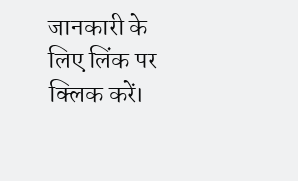जानकारी के लिए लिंक पर क्लिक करें।